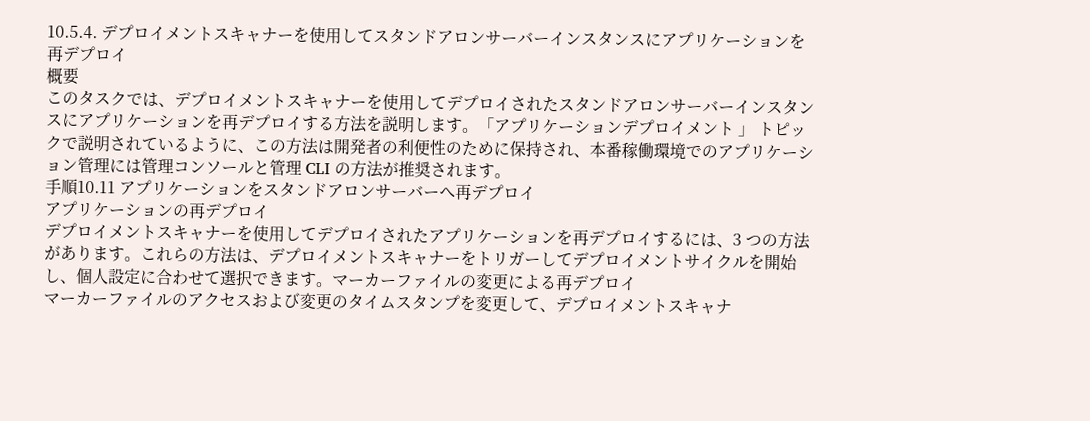10.5.4. デプロイメントスキャナーを使用してスタンドアロンサーバーインスタンスにアプリケーションを再デプロイ
概要
このタスクでは、デプロイメントスキャナーを使用してデプロイされたスタンドアロンサーバーインスタンスにアプリケーションを再デプロイする方法を説明します。「アプリケーションデプロイメント 」 トピックで説明されているように、この方法は開発者の利便性のために保持され、本番稼働環境でのアプリケーション管理には管理コンソールと管理 CLI の方法が推奨されます。
手順10.11 アプリケーションをスタンドアロンサーバーへ再デプロイ
アプリケーションの再デプロイ
デプロイメントスキャナーを使用してデプロイされたアプリケーションを再デプロイするには、3 つの方法があります。これらの方法は、デプロイメントスキャナーをトリガーしてデプロイメントサイクルを開始し、個人設定に合わせて選択できます。マーカーファイルの変更による再デプロイ
マーカーファイルのアクセスおよび変更のタイムスタンプを変更して、デプロイメントスキャナ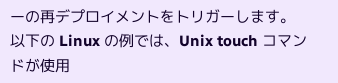ーの再デプロイメントをトリガーします。以下の Linux の例では、Unix touch コマンドが使用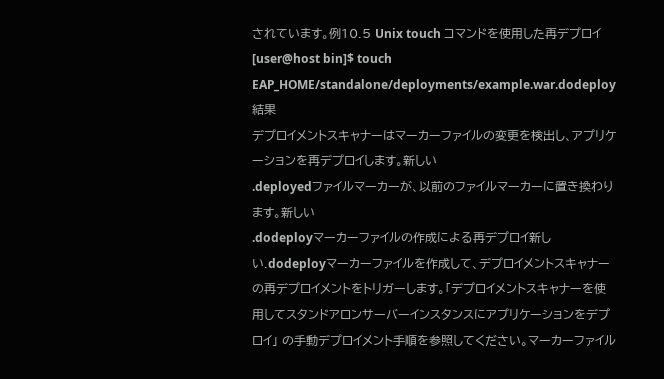されています。例10.5 Unix touch コマンドを使用した再デプロイ
[user@host bin]$ touch EAP_HOME/standalone/deployments/example.war.dodeploy結果
デプロイメントスキャナーはマーカーファイルの変更を検出し、アプリケーションを再デプロイします。新しい
.deployedファイルマーカーが、以前のファイルマーカーに置き換わります。新しい
.dodeployマーカーファイルの作成による再デプロイ新しい.dodeployマーカーファイルを作成して、デプロイメントスキャナーの再デプロイメントをトリガーします。「デプロイメントスキャナーを使用してスタンドアロンサーバーインスタンスにアプリケーションをデプロイ」 の手動デプロイメント手順を参照してください。マーカーファイル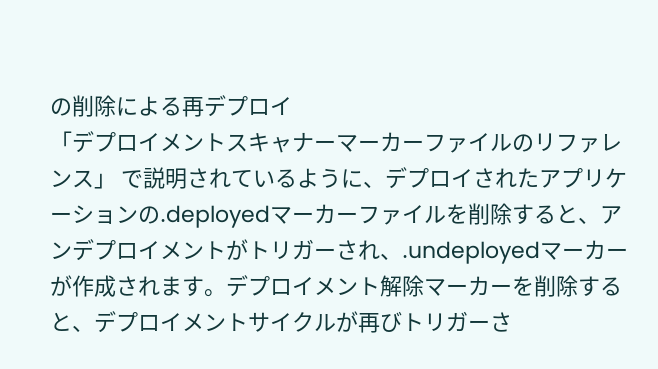の削除による再デプロイ
「デプロイメントスキャナーマーカーファイルのリファレンス」 で説明されているように、デプロイされたアプリケーションの.deployedマーカーファイルを削除すると、アンデプロイメントがトリガーされ、.undeployedマーカーが作成されます。デプロイメント解除マーカーを削除すると、デプロイメントサイクルが再びトリガーさ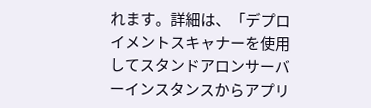れます。詳細は、「デプロイメントスキャナーを使用してスタンドアロンサーバーインスタンスからアプリ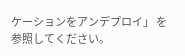ケーションをアンデプロイ」 を参照してください。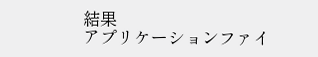結果
アプリケーションファイ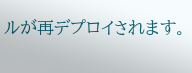ルが再デプロイされます。